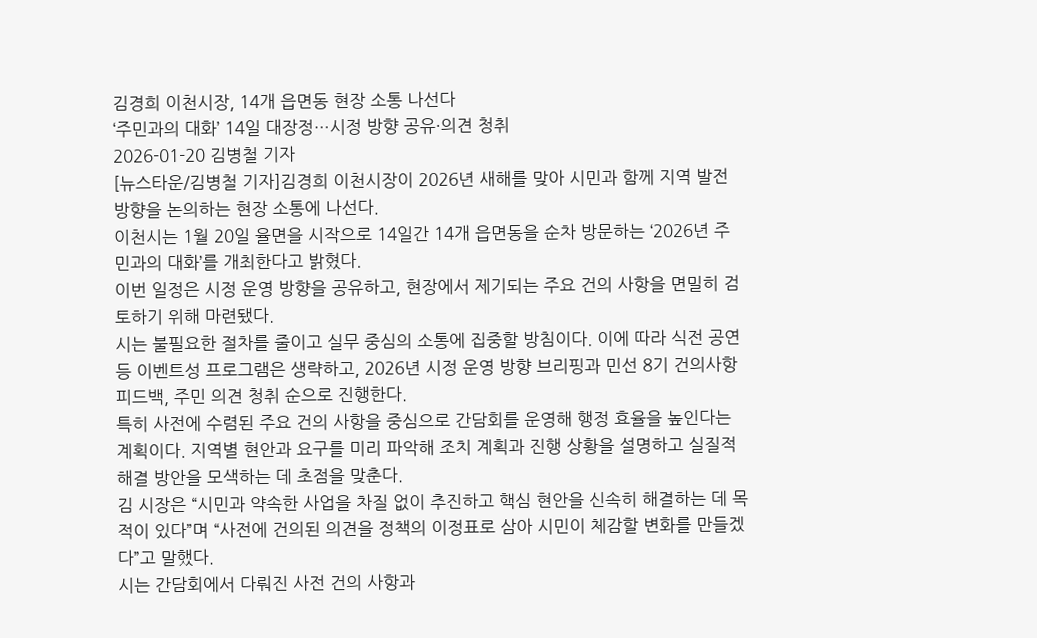김경희 이천시장, 14개 읍면동 현장 소통 나선다
‘주민과의 대화’ 14일 대장정…시정 방향 공유·의견 청취
2026-01-20 김병철 기자
[뉴스타운/김병철 기자]김경희 이천시장이 2026년 새해를 맞아 시민과 함께 지역 발전 방향을 논의하는 현장 소통에 나선다.
이천시는 1월 20일 율면을 시작으로 14일간 14개 읍면동을 순차 방문하는 ‘2026년 주민과의 대화’를 개최한다고 밝혔다.
이번 일정은 시정 운영 방향을 공유하고, 현장에서 제기되는 주요 건의 사항을 면밀히 검토하기 위해 마련됐다.
시는 불필요한 절차를 줄이고 실무 중심의 소통에 집중할 방침이다. 이에 따라 식전 공연 등 이벤트성 프로그램은 생략하고, 2026년 시정 운영 방향 브리핑과 민선 8기 건의사항 피드백, 주민 의견 청취 순으로 진행한다.
특히 사전에 수렴된 주요 건의 사항을 중심으로 간담회를 운영해 행정 효율을 높인다는 계획이다. 지역별 현안과 요구를 미리 파악해 조치 계획과 진행 상황을 설명하고 실질적 해결 방안을 모색하는 데 초점을 맞춘다.
김 시장은 “시민과 약속한 사업을 차질 없이 추진하고 핵심 현안을 신속히 해결하는 데 목적이 있다”며 “사전에 건의된 의견을 정책의 이정표로 삼아 시민이 체감할 변화를 만들겠다”고 말했다.
시는 간담회에서 다뤄진 사전 건의 사항과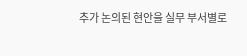추가 논의된 현안을 실무 부서별로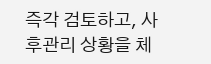즉각 검토하고, 사후관리 상황을 체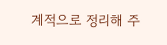계적으로 정리해 주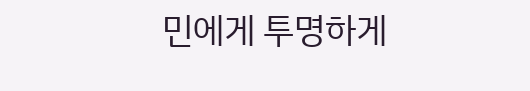민에게 투명하게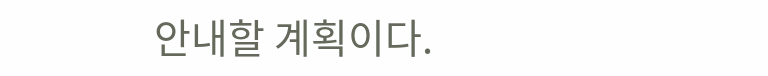안내할 계획이다.